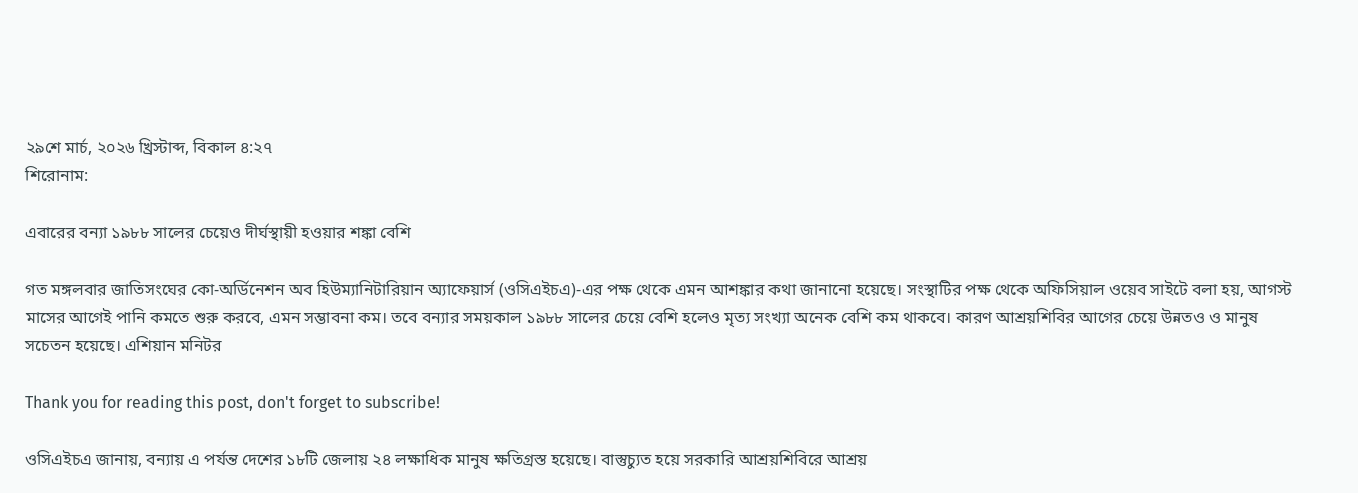২৯শে মার্চ, ২০২৬ খ্রিস্টাব্দ, বিকাল ৪:২৭
শিরোনাম:

এবারের বন্যা ১৯৮৮ সালের চেয়েও দীর্ঘস্থায়ী হওয়ার শঙ্কা বেশি

গত মঙ্গলবার জাতিসংঘের কো-অর্ডিনেশন অব হিউম্যানিটারিয়ান অ্যাফেয়ার্স (ওসিএইচএ)-এর পক্ষ থেকে এমন আশঙ্কার কথা জানানো হয়েছে। সংস্থাটির পক্ষ থেকে অফিসিয়াল ওয়েব সাইটে বলা হয়, আগস্ট মাসের আগেই পানি কমতে শুরু করবে, এমন সম্ভাবনা কম। তবে বন্যার সময়কাল ১৯৮৮ সালের চেয়ে বেশি হলেও মৃত্য সংখ্যা অনেক বেশি কম থাকবে। কারণ আশ্রয়শিবির আগের চেয়ে উন্নতও ও মানুষ সচেতন হয়েছে। এশিয়ান মনিটর

Thank you for reading this post, don't forget to subscribe!

ওসিএইচএ জানায়, বন্যায় এ পর্যন্ত দেশের ১৮টি জেলায় ২৪ লক্ষাধিক মানুষ ক্ষতিগ্রস্ত হয়েছে। বাস্তুচ্যুত হয়ে সরকারি আশ্রয়শিবিরে আশ্রয়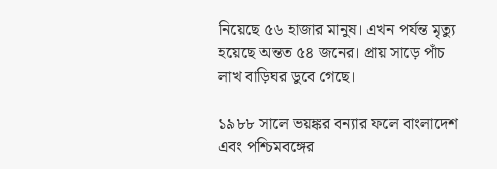নিয়েছে ৫৬ হাজার মানুষ। এখন পর্যন্ত মৃত্যু হয়েছে অন্তত ৫৪ জনের। প্রায় সাড়ে পাঁচ লাখ বাড়িঘর ডুবে গেছে।

১৯৮৮ সালে ভয়ঙ্কর বন্যার ফলে বাংলাদেশ এবং পশ্চিমবঙ্গের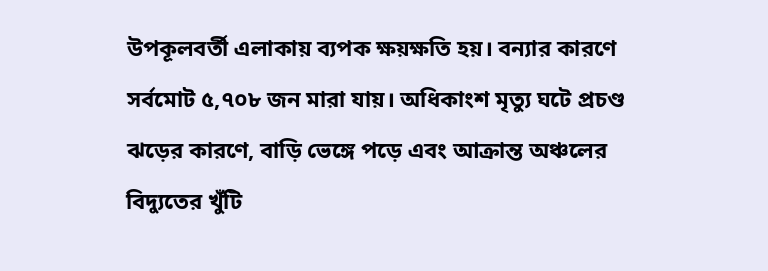উপকূলবর্তী এলাকায় ব্যপক ক্ষয়ক্ষতি হয়। বন্যার কারণে সর্বমোট ৫,৭০৮ জন মারা যায়। অধিকাংশ মৃত্যু ঘটে প্রচণ্ড ঝড়ের কারণে, বাড়ি ভেঙ্গে পড়ে এবং আক্রান্ত অঞ্চলের বিদ্যুতের খুঁটি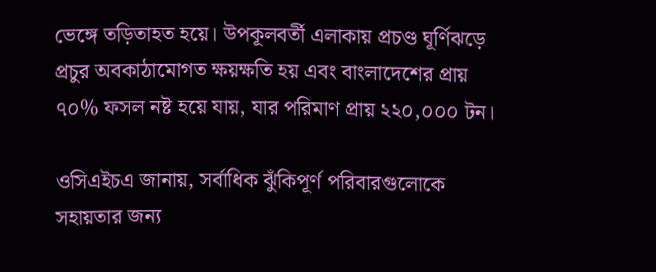ভেঙ্গে তড়িতাহত হয়ে। উপকূলবর্তী এলাকায় প্রচণ্ড ঘূর্ণিঝড়ে প্রচুর অবকাঠামোগত ক্ষয়ক্ষতি হয় এবং বাংলাদেশের প্রায় ৭০% ফসল নষ্ট হয়ে যায়, যার পরিমাণ প্রায় ২২০,০০০ টন।

ওসিএইচএ জানায়, সর্বাধিক ঝুঁকিপূর্ণ পরিবারগুলোকে সহায়তার জন্য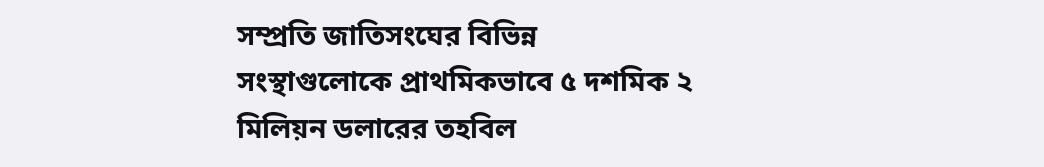সম্প্রতি জাতিসংঘের বিভিন্ন সংস্থাগুলোকে প্রাথমিকভাবে ৫ দশমিক ২ মিলিয়ন ডলারের তহবিল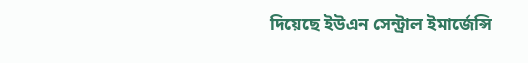দিয়েছে ইউএন সেন্ট্রাল ইমার্জেন্সি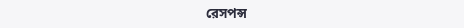রেসপন্স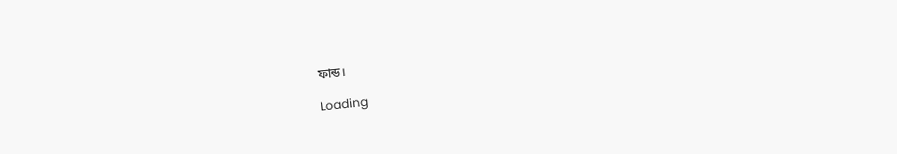ফান্ড।

Loading